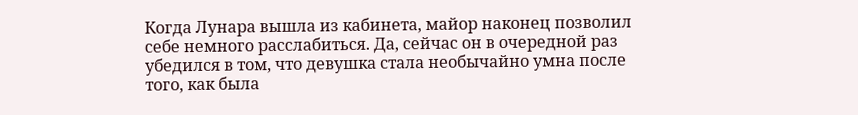Когда Лунара вышла из кабинета, майор наконец позволил себе немного расслабиться. Да, сейчас он в очередной раз убедился в том, что девушка стала необычайно умна после того, как была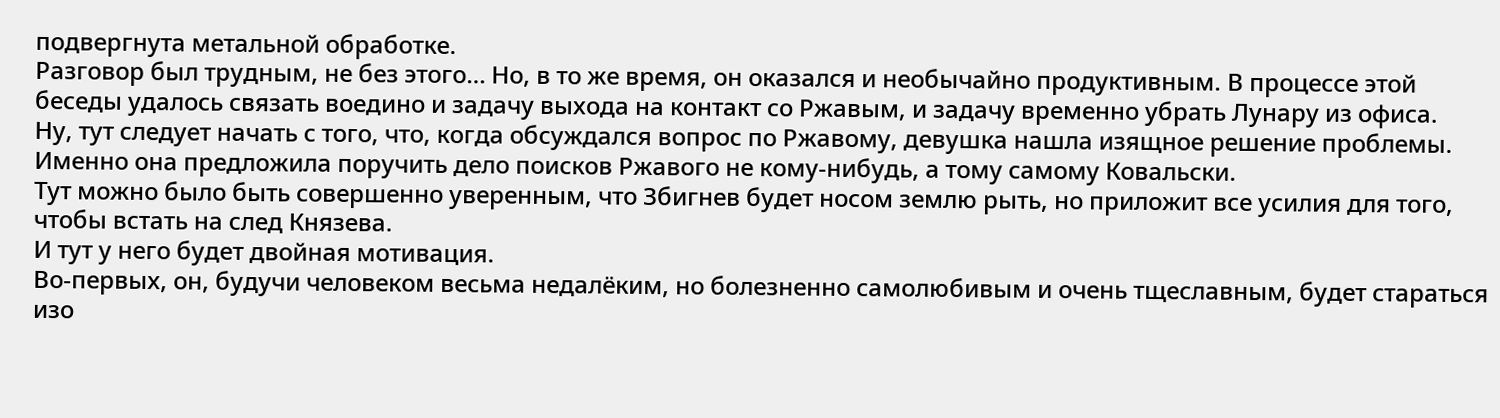подвергнута метальной обработке.
Разговор был трудным, не без этого… Но, в то же время, он оказался и необычайно продуктивным. В процессе этой беседы удалось связать воедино и задачу выхода на контакт со Ржавым, и задачу временно убрать Лунару из офиса.
Ну, тут следует начать с того, что, когда обсуждался вопрос по Ржавому, девушка нашла изящное решение проблемы. Именно она предложила поручить дело поисков Ржавого не кому-нибудь, а тому самому Ковальски.
Тут можно было быть совершенно уверенным, что Збигнев будет носом землю рыть, но приложит все усилия для того, чтобы встать на след Князева.
И тут у него будет двойная мотивация.
Во-первых, он, будучи человеком весьма недалёким, но болезненно самолюбивым и очень тщеславным, будет стараться изо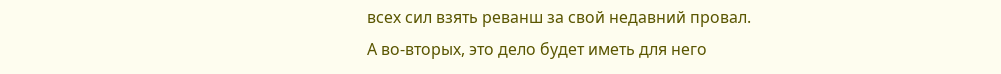всех сил взять реванш за свой недавний провал.
А во-вторых, это дело будет иметь для него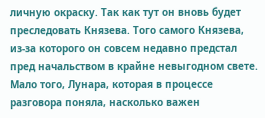личную окраску. Так как тут он вновь будет преследовать Князева. Того самого Князева, из-за которого он совсем недавно предстал пред начальством в крайне невыгодном свете.
Мало того, Лунара, которая в процессе разговора поняла, насколько важен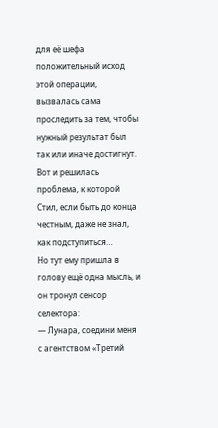для её шефа положительный исход этой операции, вызвалась сама проследить за тем, чтобы нужный результат был так или иначе достигнут.
Вот и решилась проблема, к которой Стил, если быть до конца честным, даже не знал, как подступиться…
Но тут ему пришла в голову ещё одна мысль, и он тронул сенсор селектора:
— Лунара, соедини меня с агентством «Третий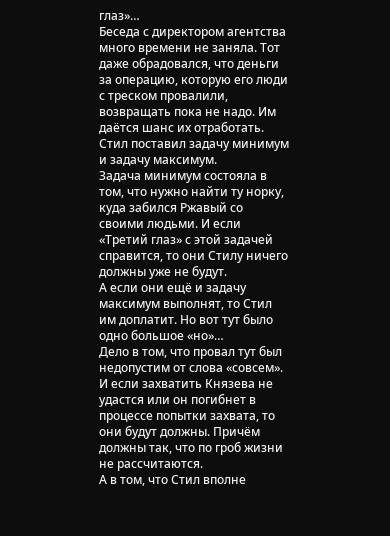глаз»…
Беседа с директором агентства много времени не заняла. Тот даже обрадовался, что деньги за операцию, которую его люди с треском провалили, возвращать пока не надо. Им даётся шанс их отработать.
Стил поставил задачу минимум и задачу максимум.
Задача минимум состояла в том, что нужно найти ту норку, куда забился Ржавый со своими людьми. И если «Третий глаз» с этой задачей справится, то они Стилу ничего должны уже не будут.
А если они ещё и задачу максимум выполнят, то Стил им доплатит. Но вот тут было одно большое «но»…
Дело в том, что провал тут был недопустим от слова «совсем».
И если захватить Князева не удастся или он погибнет в процессе попытки захвата, то они будут должны. Причём должны так, что по гроб жизни не рассчитаются.
А в том, что Стил вполне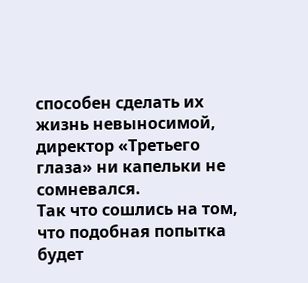способен сделать их жизнь невыносимой, директор «Третьего глаза» ни капельки не сомневался.
Так что сошлись на том, что подобная попытка будет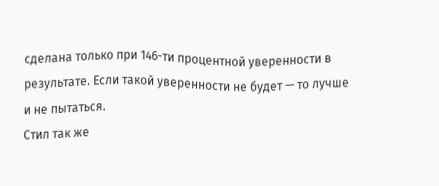сделана только при 146-ти процентной уверенности в результате. Если такой уверенности не будет — то лучше и не пытаться.
Стил так же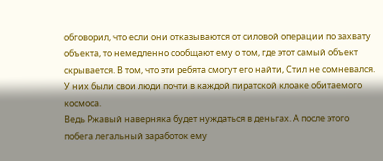обговорил, что если они отказываются от силовой операции по захвату объекта, то немедленно сообщают ему о том, где этот самый объект скрывается. В том, что эти ребята смогут его найти, Стил не сомневался. У них были свои люди почти в каждой пиратской клоаке обитаемого космоса.
Ведь Ржавый наверняка будет нуждаться в деньгах. А после этого побега легальный заработок ему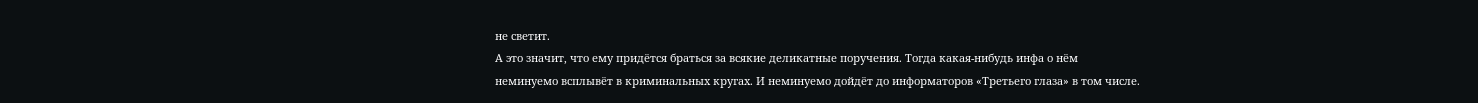не светит.
А это значит, что ему придётся браться за всякие деликатные поручения. Тогда какая-нибудь инфа о нём неминуемо всплывёт в криминальных кругах. И неминуемо дойдёт до информаторов «Третьего глаза» в том числе.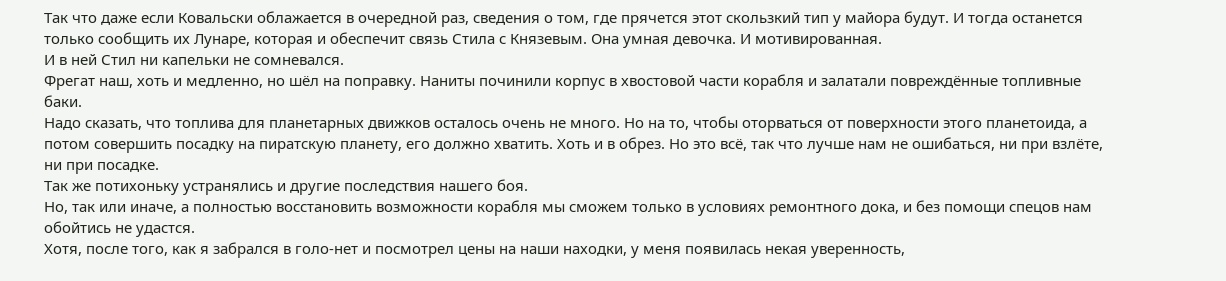Так что даже если Ковальски облажается в очередной раз, сведения о том, где прячется этот скользкий тип у майора будут. И тогда останется только сообщить их Лунаре, которая и обеспечит связь Стила с Князевым. Она умная девочка. И мотивированная.
И в ней Стил ни капельки не сомневался.
Фрегат наш, хоть и медленно, но шёл на поправку. Наниты починили корпус в хвостовой части корабля и залатали повреждённые топливные баки.
Надо сказать, что топлива для планетарных движков осталось очень не много. Но на то, чтобы оторваться от поверхности этого планетоида, а потом совершить посадку на пиратскую планету, его должно хватить. Хоть и в обрез. Но это всё, так что лучше нам не ошибаться, ни при взлёте, ни при посадке.
Так же потихоньку устранялись и другие последствия нашего боя.
Но, так или иначе, а полностью восстановить возможности корабля мы сможем только в условиях ремонтного дока, и без помощи спецов нам обойтись не удастся.
Хотя, после того, как я забрался в голо-нет и посмотрел цены на наши находки, у меня появилась некая уверенность,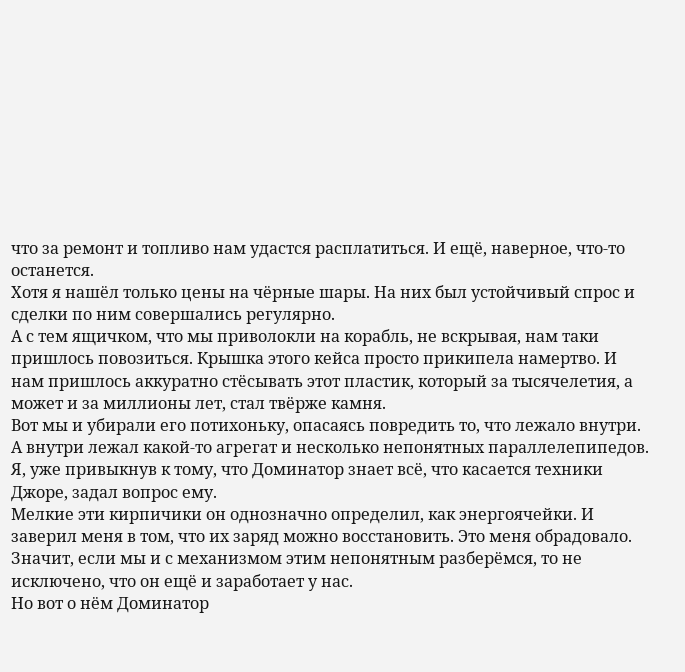что за ремонт и топливо нам удастся расплатиться. И ещё, наверное, что-то останется.
Хотя я нашёл только цены на чёрные шары. На них был устойчивый спрос и сделки по ним совершались регулярно.
А с тем ящичком, что мы приволокли на корабль, не вскрывая, нам таки пришлось повозиться. Крышка этого кейса просто прикипела намертво. И нам пришлось аккуратно стёсывать этот пластик, который за тысячелетия, а может и за миллионы лет, стал твёрже камня.
Вот мы и убирали его потихоньку, опасаясь повредить то, что лежало внутри.
А внутри лежал какой-то агрегат и несколько непонятных параллелепипедов. Я, уже привыкнув к тому, что Доминатор знает всё, что касается техники Джоре, задал вопрос ему.
Мелкие эти кирпичики он однозначно определил, как энергоячейки. И заверил меня в том, что их заряд можно восстановить. Это меня обрадовало. Значит, если мы и с механизмом этим непонятным разберёмся, то не исключено, что он ещё и заработает у нас.
Но вот о нём Доминатор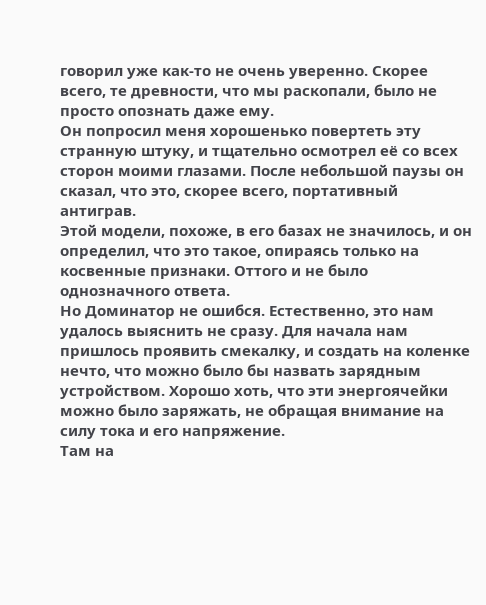говорил уже как-то не очень уверенно. Скорее всего, те древности, что мы раскопали, было не просто опознать даже ему.
Он попросил меня хорошенько повертеть эту странную штуку, и тщательно осмотрел её со всех сторон моими глазами. После небольшой паузы он сказал, что это, скорее всего, портативный антиграв.
Этой модели, похоже, в его базах не значилось, и он определил, что это такое, опираясь только на косвенные признаки. Оттого и не было однозначного ответа.
Но Доминатор не ошибся. Естественно, это нам удалось выяснить не сразу. Для начала нам пришлось проявить смекалку, и создать на коленке нечто, что можно было бы назвать зарядным устройством. Хорошо хоть, что эти энергоячейки можно было заряжать, не обращая внимание на силу тока и его напряжение.
Там на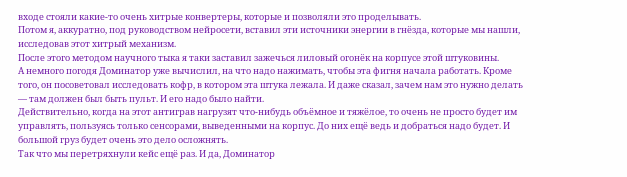входе стояли какие-то очень хитрые конвертеры, которые и позволяли это проделывать.
Потом я, аккуратно, под руководством нейросети, вставил эти источники энергии в гнёзда, которые мы нашли, исследовав этот хитрый механизм.
После этого методом научного тыка я таки заставил зажечься лиловый огонёк на корпусе этой штуковины.
А немного погодя Доминатор уже вычислил, на что надо нажимать, чтобы эта фигня начала работать. Кроме того, он посоветовал исследовать кофр, в котором эта штука лежала. И даже сказал, зачем нам это нужно делать — там должен был быть пульт. И его надо было найти.
Действительно, когда на этот антиграв нагрузят что-нибудь объёмное и тяжёлое, то очень не просто будет им управлять, пользуясь только сенсорами, выведенными на корпус. До них ещё ведь и добраться надо будет. И большой груз будет очень это дело осложнять.
Так что мы перетряхнули кейс ещё раз. И да, Доминатор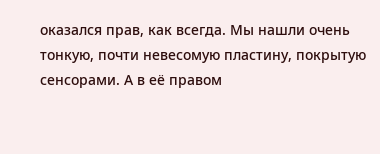оказался прав, как всегда. Мы нашли очень тонкую, почти невесомую пластину, покрытую сенсорами. А в её правом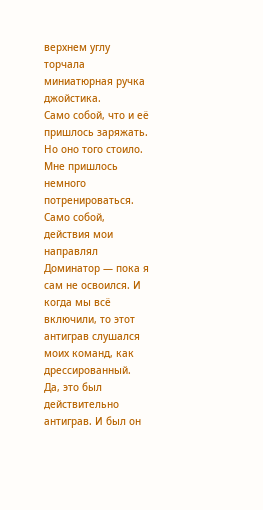верхнем углу торчала миниатюрная ручка джойстика.
Само собой, что и её пришлось заряжать. Но оно того стоило. Мне пришлось немного потренироваться. Само собой, действия мои направлял Доминатор — пока я сам не освоился. И когда мы всё включили, то этот антиграв слушался моих команд, как дрессированный.
Да, это был действительно антиграв. И был он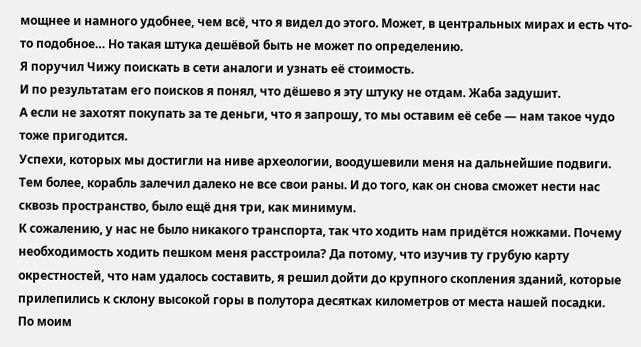мощнее и намного удобнее, чем всё, что я видел до этого. Может, в центральных мирах и есть что-то подобное… Но такая штука дешёвой быть не может по определению.
Я поручил Чижу поискать в сети аналоги и узнать её стоимость.
И по результатам его поисков я понял, что дёшево я эту штуку не отдам. Жаба задушит.
А если не захотят покупать за те деньги, что я запрошу, то мы оставим её себе — нам такое чудо тоже пригодится.
Успехи, которых мы достигли на ниве археологии, воодушевили меня на дальнейшие подвиги. Тем более, корабль залечил далеко не все свои раны. И до того, как он снова сможет нести нас сквозь пространство, было ещё дня три, как минимум.
К сожалению, у нас не было никакого транспорта, так что ходить нам придётся ножками. Почему необходимость ходить пешком меня расстроила? Да потому, что изучив ту грубую карту окрестностей, что нам удалось составить, я решил дойти до крупного скопления зданий, которые прилепились к склону высокой горы в полутора десятках километров от места нашей посадки.
По моим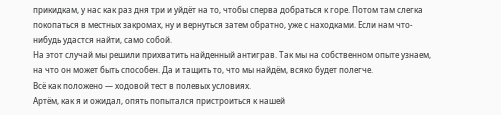прикидкам, у нас как раз дня три и уйдёт на то, чтобы сперва добраться к горе. Потом там слегка покопаться в местных закромах, ну и вернуться затем обратно, уже с находками. Если нам что-нибудь удастся найти, само собой.
На этот случай мы решили прихватить найденный антиграв. Так мы на собственном опыте узнаем, на что он может быть способен. Да и тащить то, что мы найдём, всяко будет полегче.
Всё как положено — ходовой тест в полевых условиях.
Артём, как я и ожидал, опять попытался пристроиться к нашей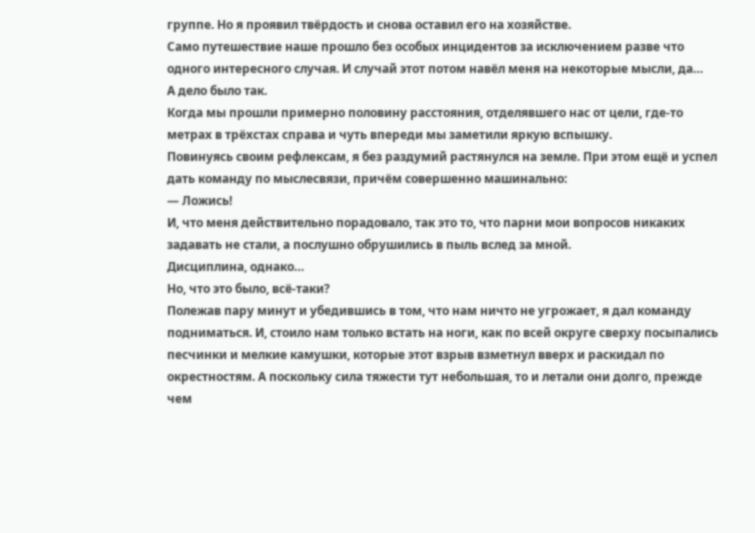группе. Но я проявил твёрдость и снова оставил его на хозяйстве.
Само путешествие наше прошло без особых инцидентов за исключением разве что одного интересного случая. И случай этот потом навёл меня на некоторые мысли, да…
А дело было так.
Когда мы прошли примерно половину расстояния, отделявшего нас от цели, где-то метрах в трёхстах справа и чуть впереди мы заметили яркую вспышку.
Повинуясь своим рефлексам, я без раздумий растянулся на земле. При этом ещё и успел дать команду по мыслесвязи, причём совершенно машинально:
— Ложись!
И, что меня действительно порадовало, так это то, что парни мои вопросов никаких задавать не стали, а послушно обрушились в пыль вслед за мной.
Дисциплина, однако…
Но, что это было, всё-таки?
Полежав пару минут и убедившись в том, что нам ничто не угрожает, я дал команду подниматься. И, стоило нам только встать на ноги, как по всей округе сверху посыпались песчинки и мелкие камушки, которые этот взрыв взметнул вверх и раскидал по окрестностям. А поскольку сила тяжести тут небольшая, то и летали они долго, прежде чем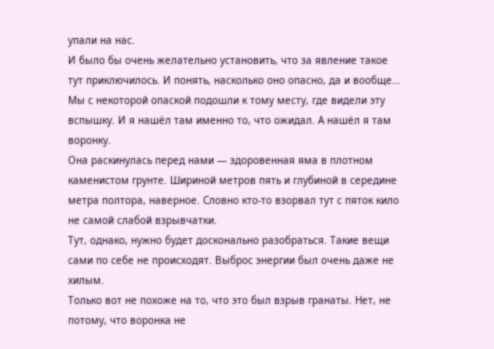упали на нас.
И было бы очень желательно установить, что за явление такое тут приключилось. И понять, насколько оно опасно, да и вообще…
Мы с некоторой опаской подошли к тому месту, где видели эту вспышку. И я нашёл там именно то, что ожидал. А нашёл я там воронку.
Она раскинулась перед нами — здоровенная яма в плотном каменистом грунте. Шириной метров пять и глубиной в середине метра полтора, наверное. Словно кто-то взорвал тут с пяток кило не самой слабой взрывчатки.
Тут, однако, нужно будет досконально разобраться. Такие вещи сами по себе не происходят. Выброс энергии был очень даже не хилым.
Только вот не похоже на то, что это был взрыв гранаты. Нет, не потому, что воронка не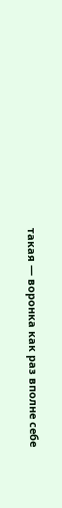такая — воронка как раз вполне себе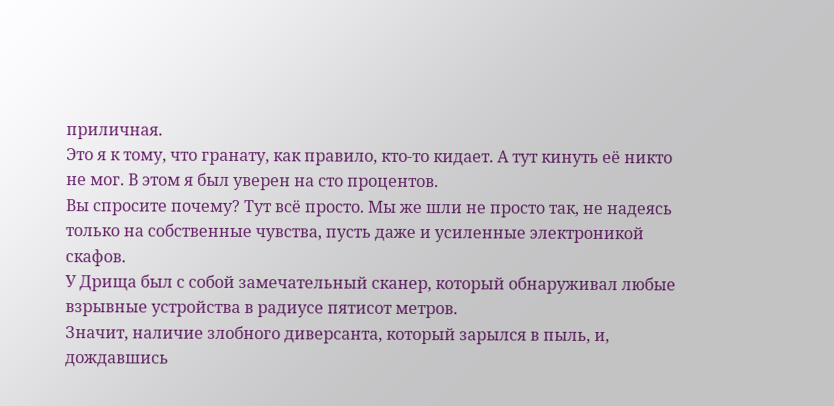приличная.
Это я к тому, что гранату, как правило, кто-то кидает. А тут кинуть её никто не мог. В этом я был уверен на сто процентов.
Вы спросите почему? Тут всё просто. Мы же шли не просто так, не надеясь только на собственные чувства, пусть даже и усиленные электроникой скафов.
У Дрища был с собой замечательный сканер, который обнаруживал любые взрывные устройства в радиусе пятисот метров.
Значит, наличие злобного диверсанта, который зарылся в пыль, и, дождавшись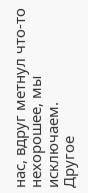нас, вдруг метнул что-то нехорошее, мы исключаем.
Другое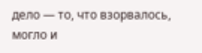дело — то, что взорвалось, могло и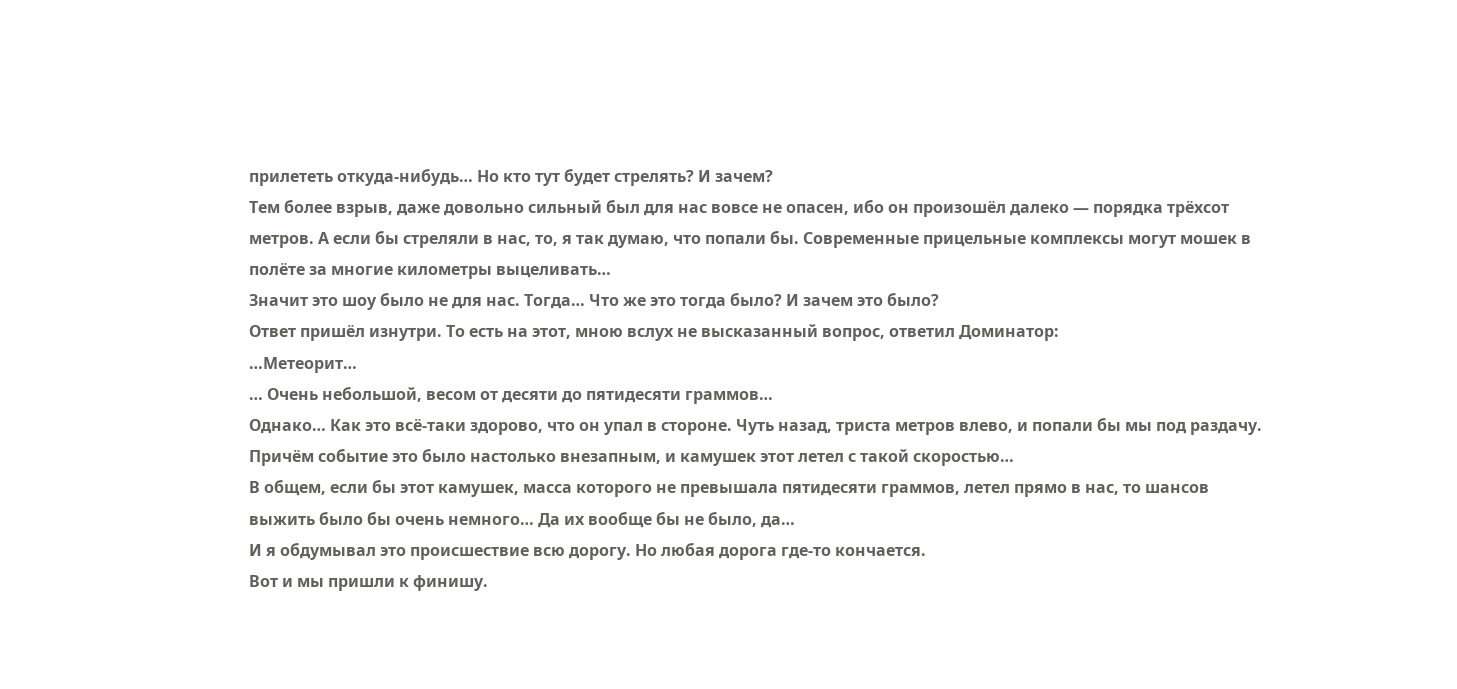прилететь откуда-нибудь… Но кто тут будет стрелять? И зачем?
Тем более взрыв, даже довольно сильный был для нас вовсе не опасен, ибо он произошёл далеко — порядка трёхсот метров. А если бы стреляли в нас, то, я так думаю, что попали бы. Современные прицельные комплексы могут мошек в полёте за многие километры выцеливать…
Значит это шоу было не для нас. Тогда… Что же это тогда было? И зачем это было?
Ответ пришёл изнутри. То есть на этот, мною вслух не высказанный вопрос, ответил Доминатор:
…Метеорит…
… Очень небольшой, весом от десяти до пятидесяти граммов…
Однако… Как это всё-таки здорово, что он упал в стороне. Чуть назад, триста метров влево, и попали бы мы под раздачу. Причём событие это было настолько внезапным, и камушек этот летел с такой скоростью…
В общем, если бы этот камушек, масса которого не превышала пятидесяти граммов, летел прямо в нас, то шансов выжить было бы очень немного… Да их вообще бы не было, да…
И я обдумывал это происшествие всю дорогу. Но любая дорога где-то кончается.
Вот и мы пришли к финишу.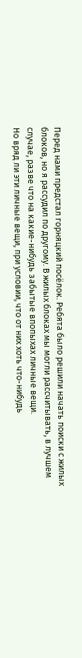Перед нами предстал горняцкий посёлок. Ребята было решили начать поиски с жилых блоков, но я рассудил по другому. В жилых блоках мы могли рассчитывать, в лучшем случае, разве что на какие-нибудь забытые впопыхах личные вещи.
Но вряд ли эти личные вещи, при условии, что от них хоть что-нибудь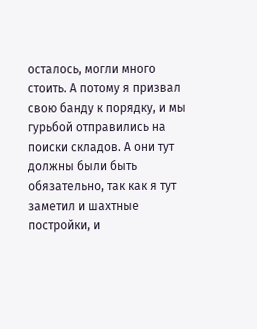осталось, могли много стоить. А потому я призвал свою банду к порядку, и мы гурьбой отправились на поиски складов. А они тут должны были быть обязательно, так как я тут заметил и шахтные постройки, и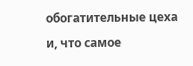обогатительные цеха и, что самое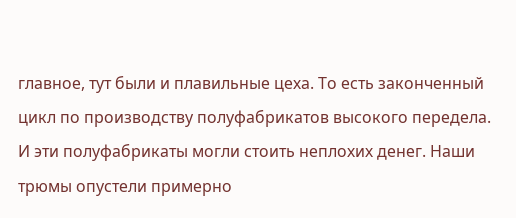главное, тут были и плавильные цеха. То есть законченный цикл по производству полуфабрикатов высокого передела.
И эти полуфабрикаты могли стоить неплохих денег. Наши трюмы опустели примерно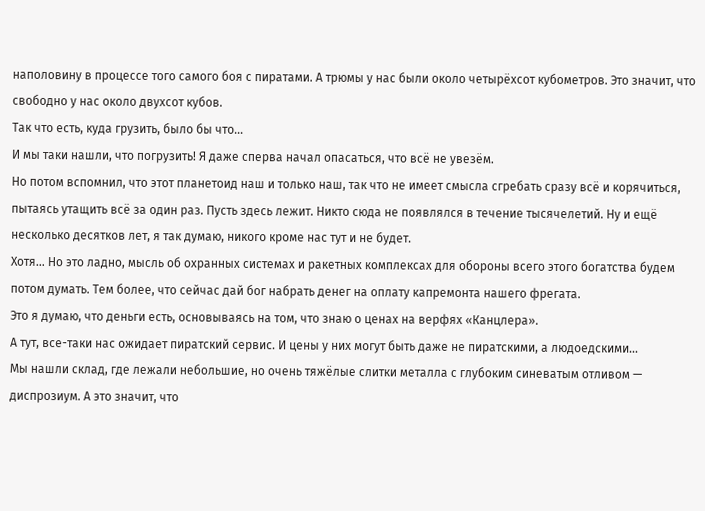наполовину в процессе того самого боя с пиратами. А трюмы у нас были около четырёхсот кубометров. Это значит, что свободно у нас около двухсот кубов.
Так что есть, куда грузить, было бы что…
И мы таки нашли, что погрузить! Я даже сперва начал опасаться, что всё не увезём.
Но потом вспомнил, что этот планетоид наш и только наш, так что не имеет смысла сгребать сразу всё и корячиться, пытаясь утащить всё за один раз. Пусть здесь лежит. Никто сюда не появлялся в течение тысячелетий. Ну и ещё несколько десятков лет, я так думаю, никого кроме нас тут и не будет.
Хотя… Но это ладно, мысль об охранных системах и ракетных комплексах для обороны всего этого богатства будем потом думать. Тем более, что сейчас дай бог набрать денег на оплату капремонта нашего фрегата.
Это я думаю, что деньги есть, основываясь на том, что знаю о ценах на верфях «Канцлера».
А тут, все-таки нас ожидает пиратский сервис. И цены у них могут быть даже не пиратскими, а людоедскими…
Мы нашли склад, где лежали небольшие, но очень тяжёлые слитки металла с глубоким синеватым отливом — диспрозиум. А это значит, что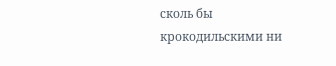сколь бы крокодильскими ни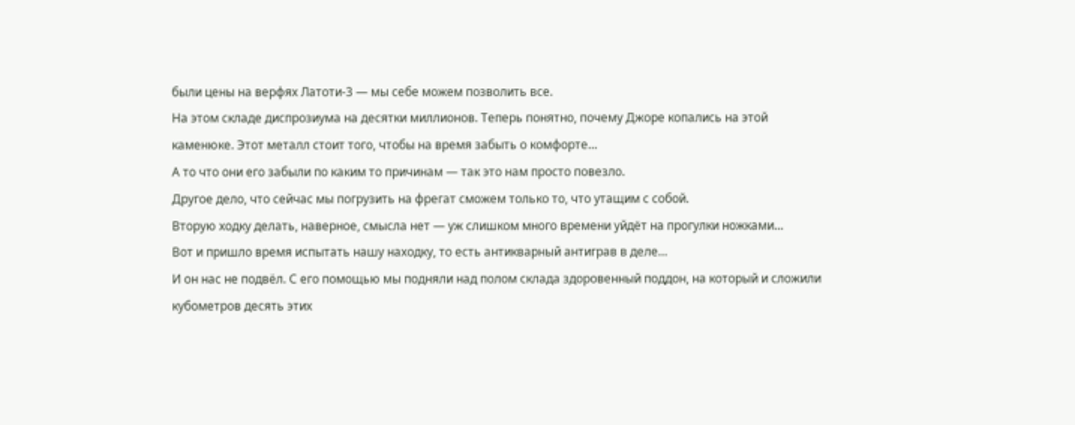были цены на верфях Латоти-3 — мы себе можем позволить все.
На этом складе диспрозиума на десятки миллионов. Теперь понятно, почему Джоре копались на этой каменюке. Этот металл стоит того, чтобы на время забыть о комфорте…
А то что они его забыли по каким то причинам — так это нам просто повезло.
Другое дело, что сейчас мы погрузить на фрегат сможем только то, что утащим с собой.
Вторую ходку делать, наверное, смысла нет — уж слишком много времени уйдёт на прогулки ножками…
Вот и пришло время испытать нашу находку, то есть антикварный антиграв в деле…
И он нас не подвёл. С его помощью мы подняли над полом склада здоровенный поддон, на который и сложили кубометров десять этих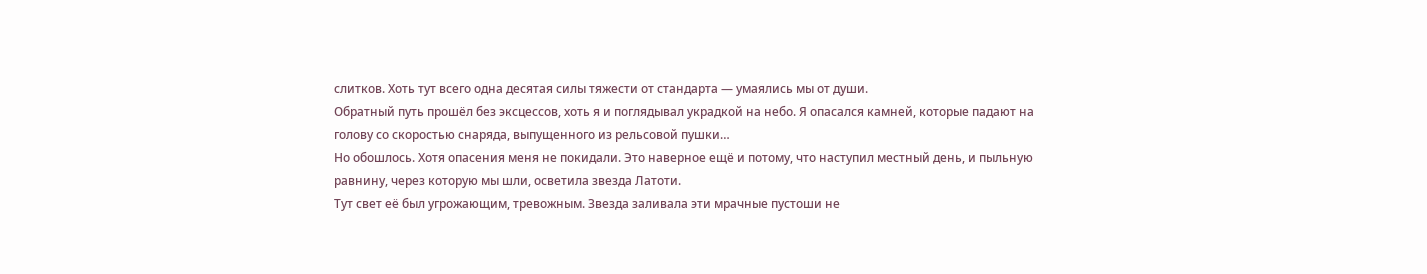слитков. Хоть тут всего одна десятая силы тяжести от стандарта — умаялись мы от души.
Обратный путь прошёл без эксцессов, хоть я и поглядывал украдкой на небо. Я опасался камней, которые падают на голову со скоростью снаряда, выпущенного из рельсовой пушки…
Но обошлось. Хотя опасения меня не покидали. Это наверное ещё и потому, что наступил местный день, и пыльную равнину, через которую мы шли, осветила звезда Латоти.
Тут свет её был угрожающим, тревожным. Звезда заливала эти мрачные пустоши не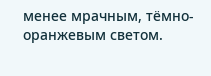менее мрачным, тёмно-оранжевым светом.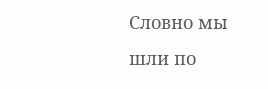Словно мы шли по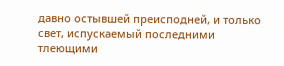давно остывшей преисподней, и только свет, испускаемый последними тлеющими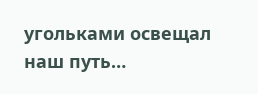угольками освещал наш путь…